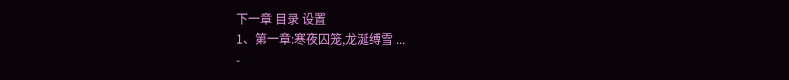下一章 目录 设置
1、第一章:寒夜囚笼,龙涎缚雪 ...
-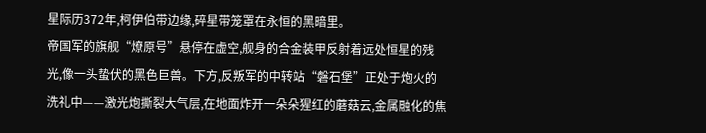星际历372年,柯伊伯带边缘,碎星带笼罩在永恒的黑暗里。
帝国军的旗舰“燎原号”悬停在虚空,舰身的合金装甲反射着远处恒星的残光,像一头蛰伏的黑色巨兽。下方,反叛军的中转站“磐石堡”正处于炮火的洗礼中——激光炮撕裂大气层,在地面炸开一朵朵猩红的蘑菇云,金属融化的焦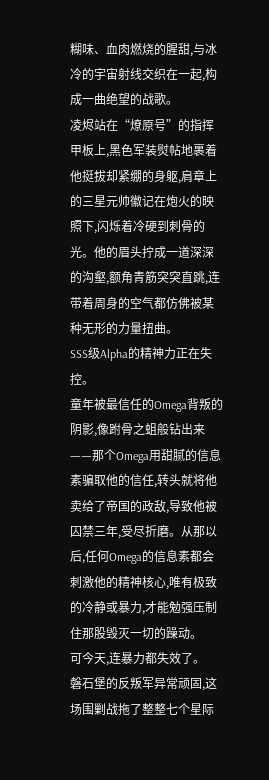糊味、血肉燃烧的腥甜,与冰冷的宇宙射线交织在一起,构成一曲绝望的战歌。
凌烬站在“燎原号”的指挥甲板上,黑色军装熨帖地裹着他挺拔却紧绷的身躯,肩章上的三星元帅徽记在炮火的映照下,闪烁着冷硬到刺骨的光。他的眉头拧成一道深深的沟壑,额角青筋突突直跳,连带着周身的空气都仿佛被某种无形的力量扭曲。
SSS级Alpha的精神力正在失控。
童年被最信任的Omega背叛的阴影,像跗骨之蛆般钻出来——那个Omega用甜腻的信息素骗取他的信任,转头就将他卖给了帝国的政敌,导致他被囚禁三年,受尽折磨。从那以后,任何Omega的信息素都会刺激他的精神核心,唯有极致的冷静或暴力,才能勉强压制住那股毁灭一切的躁动。
可今天,连暴力都失效了。
磐石堡的反叛军异常顽固,这场围剿战拖了整整七个星际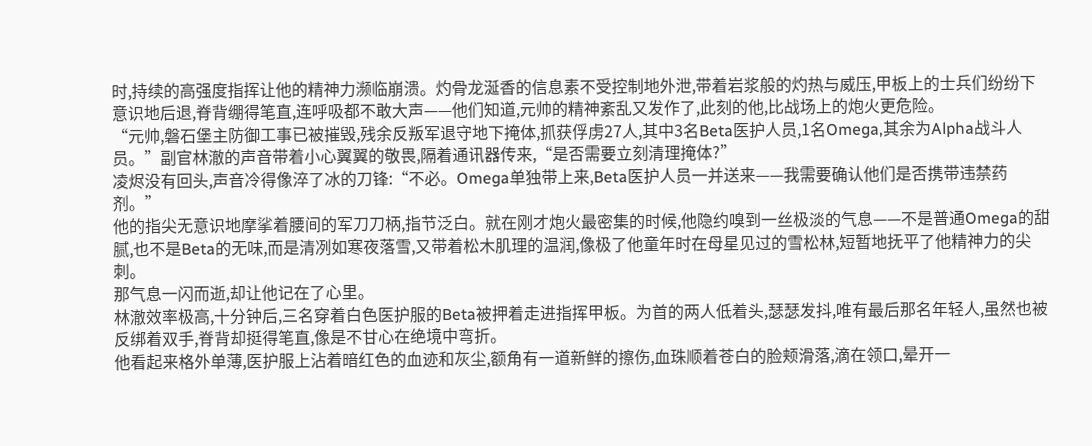时,持续的高强度指挥让他的精神力濒临崩溃。灼骨龙涎香的信息素不受控制地外泄,带着岩浆般的灼热与威压,甲板上的士兵们纷纷下意识地后退,脊背绷得笔直,连呼吸都不敢大声——他们知道,元帅的精神紊乱又发作了,此刻的他,比战场上的炮火更危险。
“元帅,磐石堡主防御工事已被摧毁,残余反叛军退守地下掩体,抓获俘虏27人,其中3名Beta医护人员,1名Omega,其余为Alpha战斗人员。”副官林澈的声音带着小心翼翼的敬畏,隔着通讯器传来,“是否需要立刻清理掩体?”
凌烬没有回头,声音冷得像淬了冰的刀锋:“不必。Omega单独带上来,Beta医护人员一并送来——我需要确认他们是否携带违禁药剂。”
他的指尖无意识地摩挲着腰间的军刀刀柄,指节泛白。就在刚才炮火最密集的时候,他隐约嗅到一丝极淡的气息——不是普通Omega的甜腻,也不是Beta的无味,而是清冽如寒夜落雪,又带着松木肌理的温润,像极了他童年时在母星见过的雪松林,短暂地抚平了他精神力的尖刺。
那气息一闪而逝,却让他记在了心里。
林澈效率极高,十分钟后,三名穿着白色医护服的Beta被押着走进指挥甲板。为首的两人低着头,瑟瑟发抖,唯有最后那名年轻人,虽然也被反绑着双手,脊背却挺得笔直,像是不甘心在绝境中弯折。
他看起来格外单薄,医护服上沾着暗红色的血迹和灰尘,额角有一道新鲜的擦伤,血珠顺着苍白的脸颊滑落,滴在领口,晕开一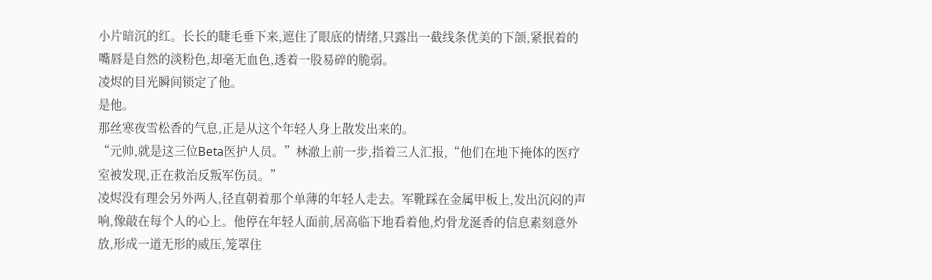小片暗沉的红。长长的睫毛垂下来,遮住了眼底的情绪,只露出一截线条优美的下颌,紧抿着的嘴唇是自然的淡粉色,却毫无血色,透着一股易碎的脆弱。
凌烬的目光瞬间锁定了他。
是他。
那丝寒夜雪松香的气息,正是从这个年轻人身上散发出来的。
“元帅,就是这三位Beta医护人员。”林澈上前一步,指着三人汇报,“他们在地下掩体的医疗室被发现,正在救治反叛军伤员。”
凌烬没有理会另外两人,径直朝着那个单薄的年轻人走去。军靴踩在金属甲板上,发出沉闷的声响,像敲在每个人的心上。他停在年轻人面前,居高临下地看着他,灼骨龙涎香的信息素刻意外放,形成一道无形的威压,笼罩住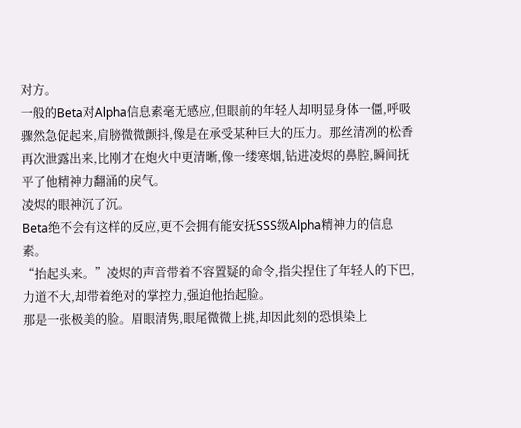对方。
一般的Beta对Alpha信息素毫无感应,但眼前的年轻人却明显身体一僵,呼吸骤然急促起来,肩膀微微颤抖,像是在承受某种巨大的压力。那丝清冽的松香再次泄露出来,比刚才在炮火中更清晰,像一缕寒烟,钻进凌烬的鼻腔,瞬间抚平了他精神力翻涌的戾气。
凌烬的眼神沉了沉。
Beta绝不会有这样的反应,更不会拥有能安抚SSS级Alpha精神力的信息素。
“抬起头来。”凌烬的声音带着不容置疑的命令,指尖捏住了年轻人的下巴,力道不大,却带着绝对的掌控力,强迫他抬起脸。
那是一张极美的脸。眉眼清隽,眼尾微微上挑,却因此刻的恐惧染上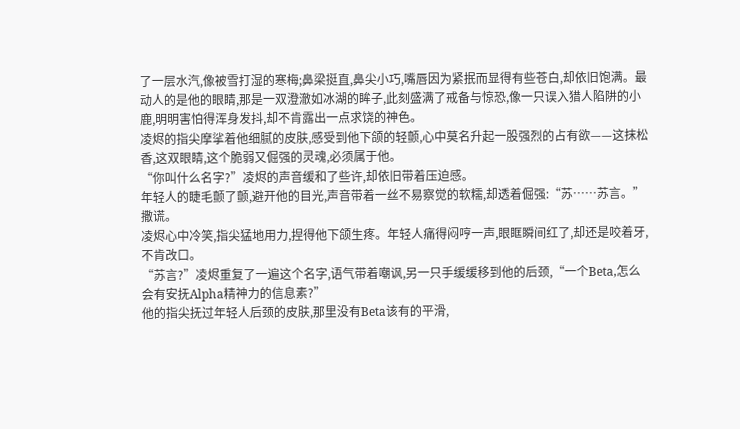了一层水汽,像被雪打湿的寒梅;鼻梁挺直,鼻尖小巧,嘴唇因为紧抿而显得有些苍白,却依旧饱满。最动人的是他的眼睛,那是一双澄澈如冰湖的眸子,此刻盛满了戒备与惊恐,像一只误入猎人陷阱的小鹿,明明害怕得浑身发抖,却不肯露出一点求饶的神色。
凌烬的指尖摩挲着他细腻的皮肤,感受到他下颌的轻颤,心中莫名升起一股强烈的占有欲——这抹松香,这双眼睛,这个脆弱又倔强的灵魂,必须属于他。
“你叫什么名字?”凌烬的声音缓和了些许,却依旧带着压迫感。
年轻人的睫毛颤了颤,避开他的目光,声音带着一丝不易察觉的软糯,却透着倔强:“苏……苏言。”
撒谎。
凌烬心中冷笑,指尖猛地用力,捏得他下颌生疼。年轻人痛得闷哼一声,眼眶瞬间红了,却还是咬着牙,不肯改口。
“苏言?”凌烬重复了一遍这个名字,语气带着嘲讽,另一只手缓缓移到他的后颈,“一个Beta,怎么会有安抚Alpha精神力的信息素?”
他的指尖抚过年轻人后颈的皮肤,那里没有Beta该有的平滑,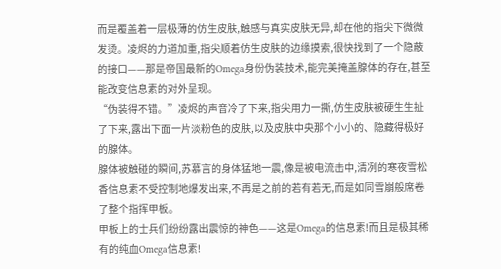而是覆盖着一层极薄的仿生皮肤,触感与真实皮肤无异,却在他的指尖下微微发烫。凌烬的力道加重,指尖顺着仿生皮肤的边缘摸索,很快找到了一个隐蔽的接口——那是帝国最新的Omega身份伪装技术,能完美掩盖腺体的存在,甚至能改变信息素的对外呈现。
“伪装得不错。”凌烬的声音冷了下来,指尖用力一撕,仿生皮肤被硬生生扯了下来,露出下面一片淡粉色的皮肤,以及皮肤中央那个小小的、隐藏得极好的腺体。
腺体被触碰的瞬间,苏慕言的身体猛地一震,像是被电流击中,清冽的寒夜雪松香信息素不受控制地爆发出来,不再是之前的若有若无,而是如同雪崩般席卷了整个指挥甲板。
甲板上的士兵们纷纷露出震惊的神色——这是Omega的信息素!而且是极其稀有的纯血Omega信息素!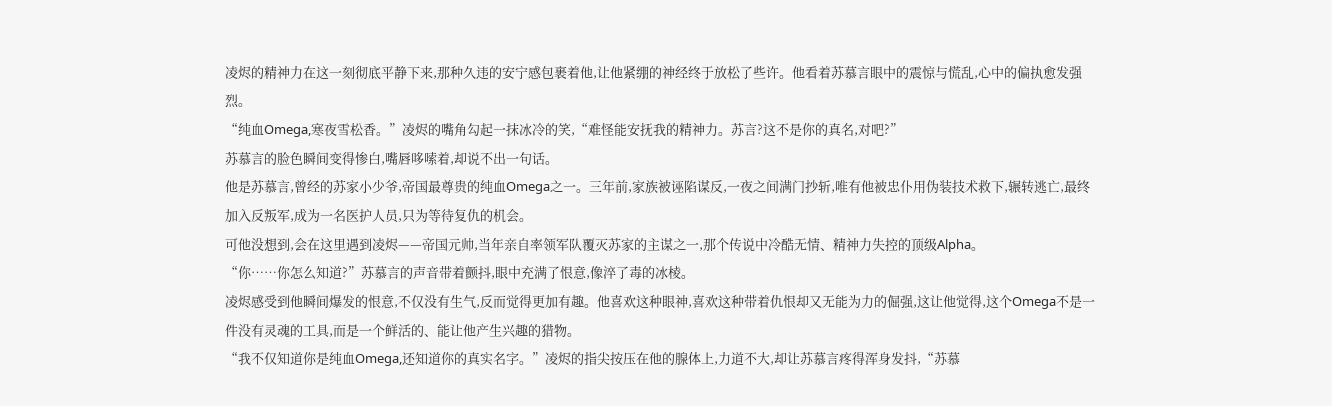凌烬的精神力在这一刻彻底平静下来,那种久违的安宁感包裹着他,让他紧绷的神经终于放松了些许。他看着苏慕言眼中的震惊与慌乱,心中的偏执愈发强烈。
“纯血Omega,寒夜雪松香。”凌烬的嘴角勾起一抹冰冷的笑,“难怪能安抚我的精神力。苏言?这不是你的真名,对吧?”
苏慕言的脸色瞬间变得惨白,嘴唇哆嗦着,却说不出一句话。
他是苏慕言,曾经的苏家小少爷,帝国最尊贵的纯血Omega之一。三年前,家族被诬陷谋反,一夜之间满门抄斩,唯有他被忠仆用伪装技术救下,辗转逃亡,最终加入反叛军,成为一名医护人员,只为等待复仇的机会。
可他没想到,会在这里遇到凌烬——帝国元帅,当年亲自率领军队覆灭苏家的主谋之一,那个传说中冷酷无情、精神力失控的顶级Alpha。
“你……你怎么知道?”苏慕言的声音带着颤抖,眼中充满了恨意,像淬了毒的冰棱。
凌烬感受到他瞬间爆发的恨意,不仅没有生气,反而觉得更加有趣。他喜欢这种眼神,喜欢这种带着仇恨却又无能为力的倔强,这让他觉得,这个Omega不是一件没有灵魂的工具,而是一个鲜活的、能让他产生兴趣的猎物。
“我不仅知道你是纯血Omega,还知道你的真实名字。”凌烬的指尖按压在他的腺体上,力道不大,却让苏慕言疼得浑身发抖,“苏慕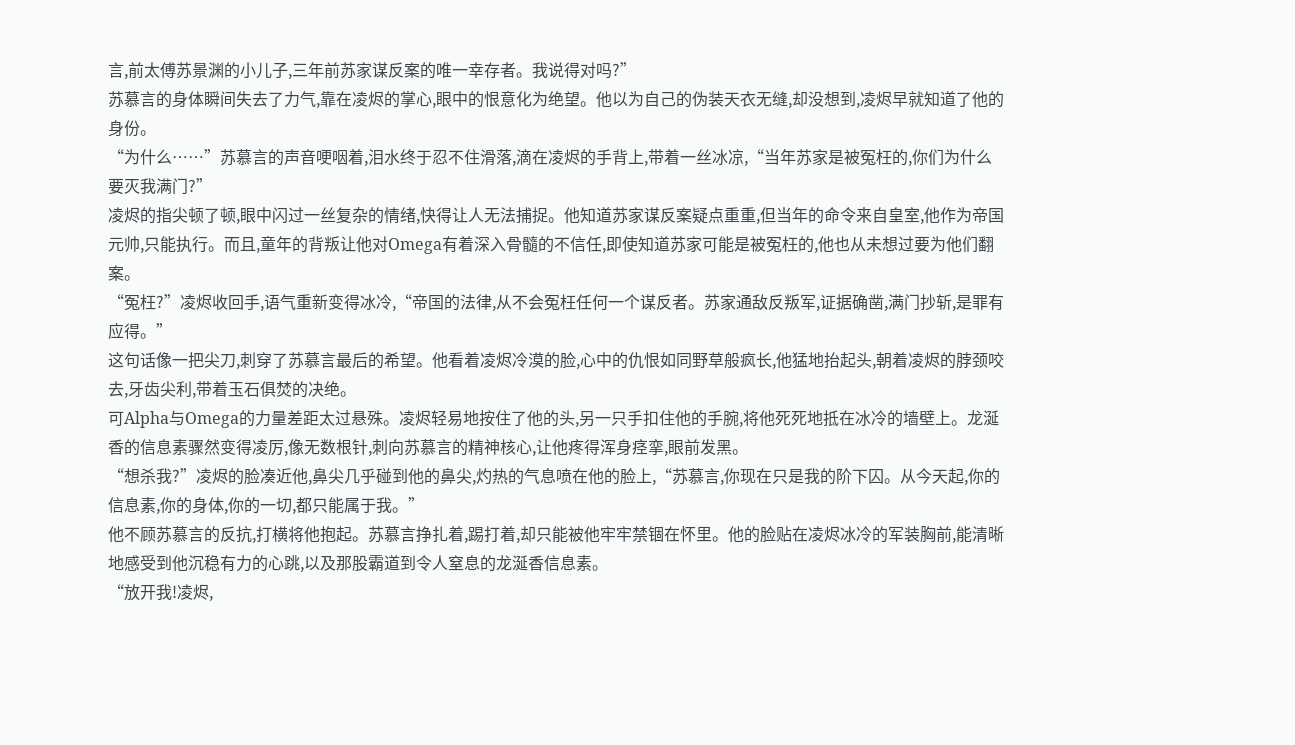言,前太傅苏景渊的小儿子,三年前苏家谋反案的唯一幸存者。我说得对吗?”
苏慕言的身体瞬间失去了力气,靠在凌烬的掌心,眼中的恨意化为绝望。他以为自己的伪装天衣无缝,却没想到,凌烬早就知道了他的身份。
“为什么……”苏慕言的声音哽咽着,泪水终于忍不住滑落,滴在凌烬的手背上,带着一丝冰凉,“当年苏家是被冤枉的,你们为什么要灭我满门?”
凌烬的指尖顿了顿,眼中闪过一丝复杂的情绪,快得让人无法捕捉。他知道苏家谋反案疑点重重,但当年的命令来自皇室,他作为帝国元帅,只能执行。而且,童年的背叛让他对Omega有着深入骨髓的不信任,即使知道苏家可能是被冤枉的,他也从未想过要为他们翻案。
“冤枉?”凌烬收回手,语气重新变得冰冷,“帝国的法律,从不会冤枉任何一个谋反者。苏家通敌反叛军,证据确凿,满门抄斩,是罪有应得。”
这句话像一把尖刀,刺穿了苏慕言最后的希望。他看着凌烬冷漠的脸,心中的仇恨如同野草般疯长,他猛地抬起头,朝着凌烬的脖颈咬去,牙齿尖利,带着玉石俱焚的决绝。
可Alpha与Omega的力量差距太过悬殊。凌烬轻易地按住了他的头,另一只手扣住他的手腕,将他死死地抵在冰冷的墙壁上。龙涎香的信息素骤然变得凌厉,像无数根针,刺向苏慕言的精神核心,让他疼得浑身痉挛,眼前发黑。
“想杀我?”凌烬的脸凑近他,鼻尖几乎碰到他的鼻尖,灼热的气息喷在他的脸上,“苏慕言,你现在只是我的阶下囚。从今天起,你的信息素,你的身体,你的一切,都只能属于我。”
他不顾苏慕言的反抗,打横将他抱起。苏慕言挣扎着,踢打着,却只能被他牢牢禁锢在怀里。他的脸贴在凌烬冰冷的军装胸前,能清晰地感受到他沉稳有力的心跳,以及那股霸道到令人窒息的龙涎香信息素。
“放开我!凌烬,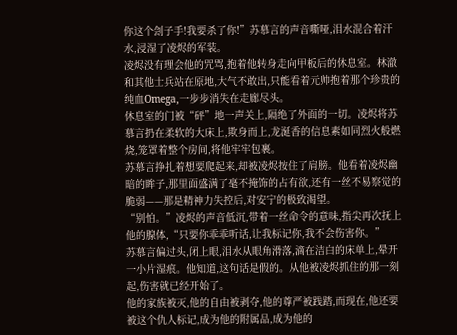你这个刽子手!我要杀了你!”苏慕言的声音嘶哑,泪水混合着汗水,浸湿了凌烬的军装。
凌烬没有理会他的咒骂,抱着他转身走向甲板后的休息室。林澈和其他士兵站在原地,大气不敢出,只能看着元帅抱着那个珍贵的纯血Omega,一步步消失在走廊尽头。
休息室的门被“砰”地一声关上,隔绝了外面的一切。凌烬将苏慕言扔在柔软的大床上,欺身而上,龙涎香的信息素如同烈火般燃烧,笼罩着整个房间,将他牢牢包裹。
苏慕言挣扎着想要爬起来,却被凌烬按住了肩膀。他看着凌烬幽暗的眸子,那里面盛满了毫不掩饰的占有欲,还有一丝不易察觉的脆弱——那是精神力失控后,对安宁的极致渴望。
“别怕。”凌烬的声音低沉,带着一丝命令的意味,指尖再次抚上他的腺体,“只要你乖乖听话,让我标记你,我不会伤害你。”
苏慕言偏过头,闭上眼,泪水从眼角滑落,滴在洁白的床单上,晕开一小片湿痕。他知道,这句话是假的。从他被凌烬抓住的那一刻起,伤害就已经开始了。
他的家族被灭,他的自由被剥夺,他的尊严被践踏,而现在,他还要被这个仇人标记,成为他的附属品,成为他的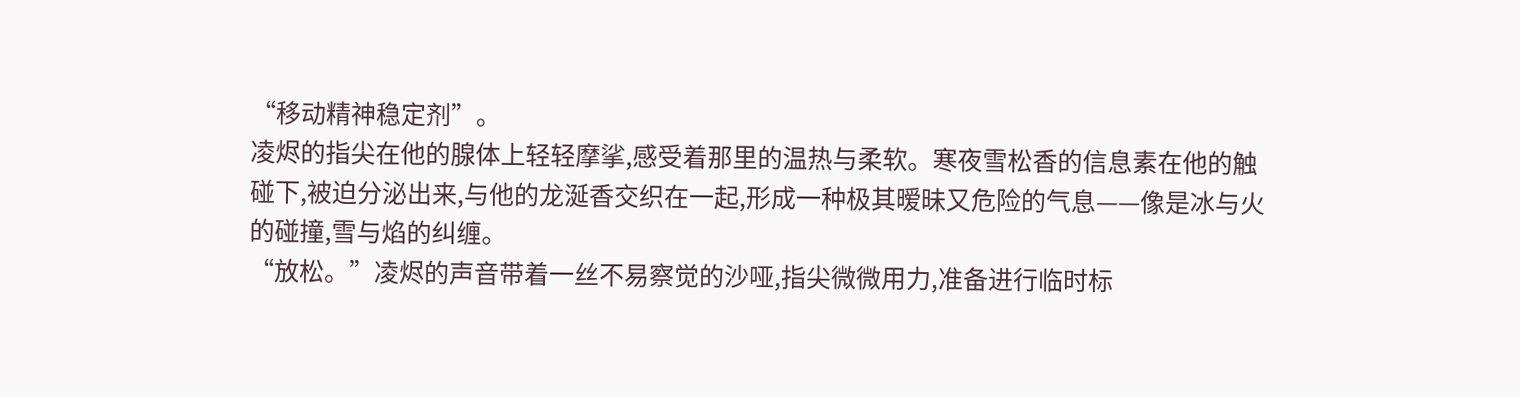“移动精神稳定剂”。
凌烬的指尖在他的腺体上轻轻摩挲,感受着那里的温热与柔软。寒夜雪松香的信息素在他的触碰下,被迫分泌出来,与他的龙涎香交织在一起,形成一种极其暧昧又危险的气息——像是冰与火的碰撞,雪与焰的纠缠。
“放松。”凌烬的声音带着一丝不易察觉的沙哑,指尖微微用力,准备进行临时标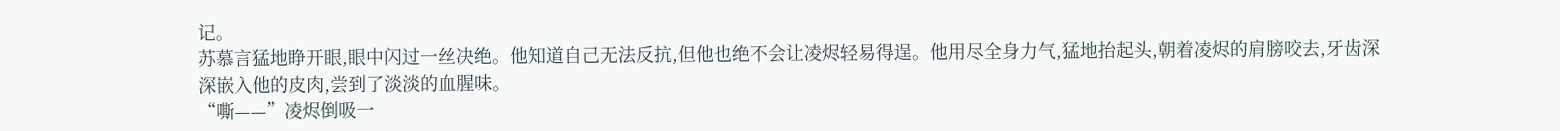记。
苏慕言猛地睁开眼,眼中闪过一丝决绝。他知道自己无法反抗,但他也绝不会让凌烬轻易得逞。他用尽全身力气,猛地抬起头,朝着凌烬的肩膀咬去,牙齿深深嵌入他的皮肉,尝到了淡淡的血腥味。
“嘶——”凌烬倒吸一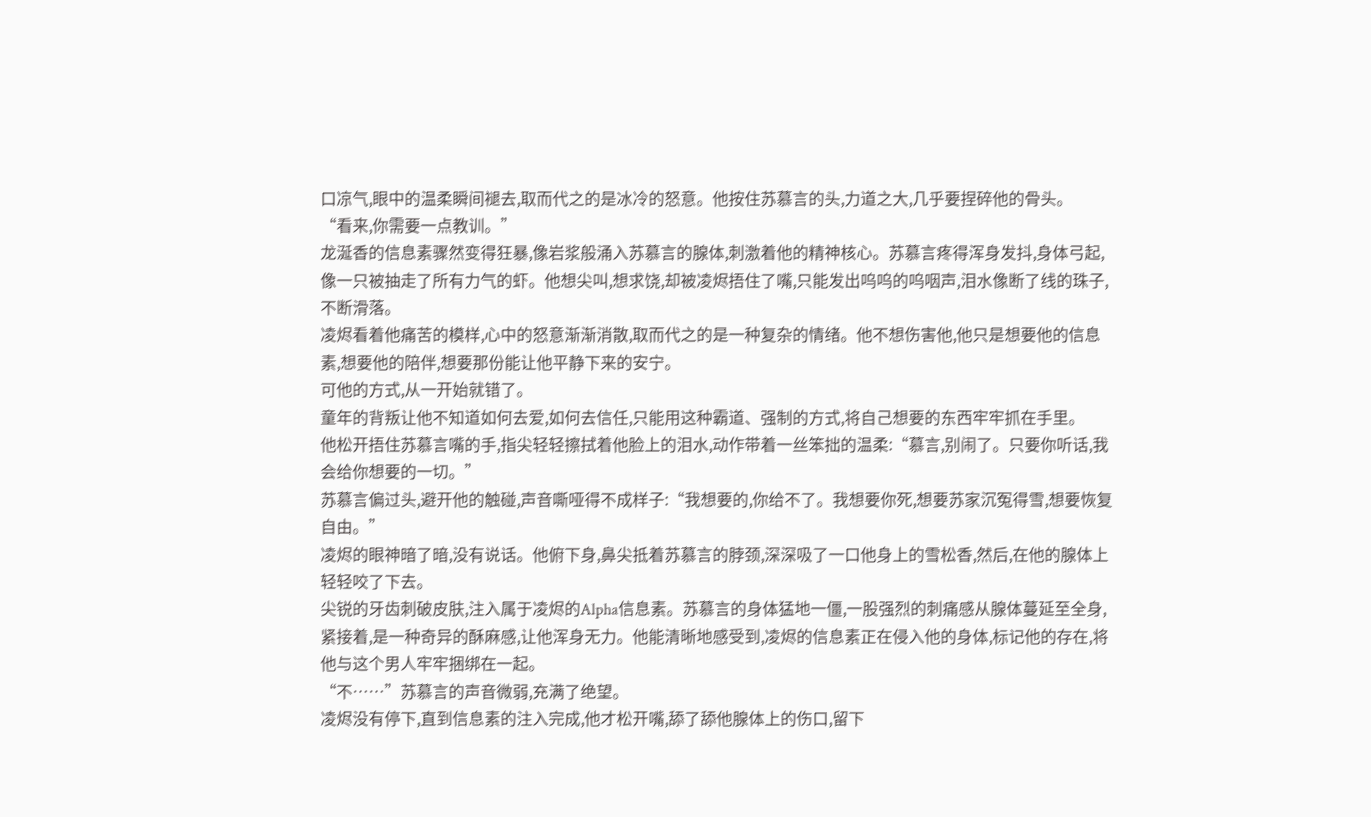口凉气,眼中的温柔瞬间褪去,取而代之的是冰冷的怒意。他按住苏慕言的头,力道之大,几乎要捏碎他的骨头。
“看来,你需要一点教训。”
龙涎香的信息素骤然变得狂暴,像岩浆般涌入苏慕言的腺体,刺激着他的精神核心。苏慕言疼得浑身发抖,身体弓起,像一只被抽走了所有力气的虾。他想尖叫,想求饶,却被凌烬捂住了嘴,只能发出呜呜的呜咽声,泪水像断了线的珠子,不断滑落。
凌烬看着他痛苦的模样,心中的怒意渐渐消散,取而代之的是一种复杂的情绪。他不想伤害他,他只是想要他的信息素,想要他的陪伴,想要那份能让他平静下来的安宁。
可他的方式,从一开始就错了。
童年的背叛让他不知道如何去爱,如何去信任,只能用这种霸道、强制的方式,将自己想要的东西牢牢抓在手里。
他松开捂住苏慕言嘴的手,指尖轻轻擦拭着他脸上的泪水,动作带着一丝笨拙的温柔:“慕言,别闹了。只要你听话,我会给你想要的一切。”
苏慕言偏过头,避开他的触碰,声音嘶哑得不成样子:“我想要的,你给不了。我想要你死,想要苏家沉冤得雪,想要恢复自由。”
凌烬的眼神暗了暗,没有说话。他俯下身,鼻尖抵着苏慕言的脖颈,深深吸了一口他身上的雪松香,然后,在他的腺体上轻轻咬了下去。
尖锐的牙齿刺破皮肤,注入属于凌烬的Alpha信息素。苏慕言的身体猛地一僵,一股强烈的刺痛感从腺体蔓延至全身,紧接着,是一种奇异的酥麻感,让他浑身无力。他能清晰地感受到,凌烬的信息素正在侵入他的身体,标记他的存在,将他与这个男人牢牢捆绑在一起。
“不……”苏慕言的声音微弱,充满了绝望。
凌烬没有停下,直到信息素的注入完成,他才松开嘴,舔了舔他腺体上的伤口,留下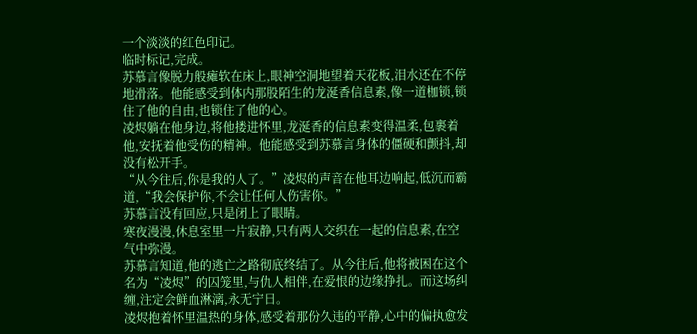一个淡淡的红色印记。
临时标记,完成。
苏慕言像脱力般瘫软在床上,眼神空洞地望着天花板,泪水还在不停地滑落。他能感受到体内那股陌生的龙涎香信息素,像一道枷锁,锁住了他的自由,也锁住了他的心。
凌烬躺在他身边,将他搂进怀里,龙涎香的信息素变得温柔,包裹着他,安抚着他受伤的精神。他能感受到苏慕言身体的僵硬和颤抖,却没有松开手。
“从今往后,你是我的人了。”凌烬的声音在他耳边响起,低沉而霸道,“我会保护你,不会让任何人伤害你。”
苏慕言没有回应,只是闭上了眼睛。
寒夜漫漫,休息室里一片寂静,只有两人交织在一起的信息素,在空气中弥漫。
苏慕言知道,他的逃亡之路彻底终结了。从今往后,他将被困在这个名为“凌烬”的囚笼里,与仇人相伴,在爱恨的边缘挣扎。而这场纠缠,注定会鲜血淋漓,永无宁日。
凌烬抱着怀里温热的身体,感受着那份久违的平静,心中的偏执愈发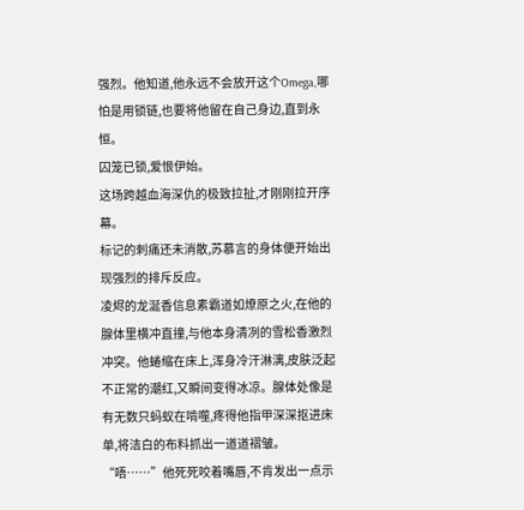强烈。他知道,他永远不会放开这个Omega,哪怕是用锁链,也要将他留在自己身边,直到永恒。
囚笼已锁,爱恨伊始。
这场跨越血海深仇的极致拉扯,才刚刚拉开序幕。
标记的刺痛还未消散,苏慕言的身体便开始出现强烈的排斥反应。
凌烬的龙涎香信息素霸道如燎原之火,在他的腺体里横冲直撞,与他本身清冽的雪松香激烈冲突。他蜷缩在床上,浑身冷汗淋漓,皮肤泛起不正常的潮红,又瞬间变得冰凉。腺体处像是有无数只蚂蚁在啃噬,疼得他指甲深深抠进床单,将洁白的布料抓出一道道褶皱。
“唔……”他死死咬着嘴唇,不肯发出一点示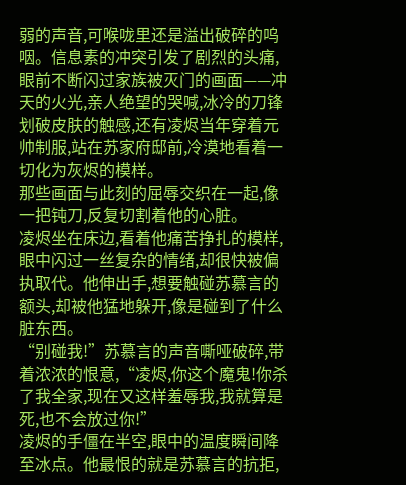弱的声音,可喉咙里还是溢出破碎的呜咽。信息素的冲突引发了剧烈的头痛,眼前不断闪过家族被灭门的画面——冲天的火光,亲人绝望的哭喊,冰冷的刀锋划破皮肤的触感,还有凌烬当年穿着元帅制服,站在苏家府邸前,冷漠地看着一切化为灰烬的模样。
那些画面与此刻的屈辱交织在一起,像一把钝刀,反复切割着他的心脏。
凌烬坐在床边,看着他痛苦挣扎的模样,眼中闪过一丝复杂的情绪,却很快被偏执取代。他伸出手,想要触碰苏慕言的额头,却被他猛地躲开,像是碰到了什么脏东西。
“别碰我!”苏慕言的声音嘶哑破碎,带着浓浓的恨意,“凌烬,你这个魔鬼!你杀了我全家,现在又这样羞辱我,我就算是死,也不会放过你!”
凌烬的手僵在半空,眼中的温度瞬间降至冰点。他最恨的就是苏慕言的抗拒,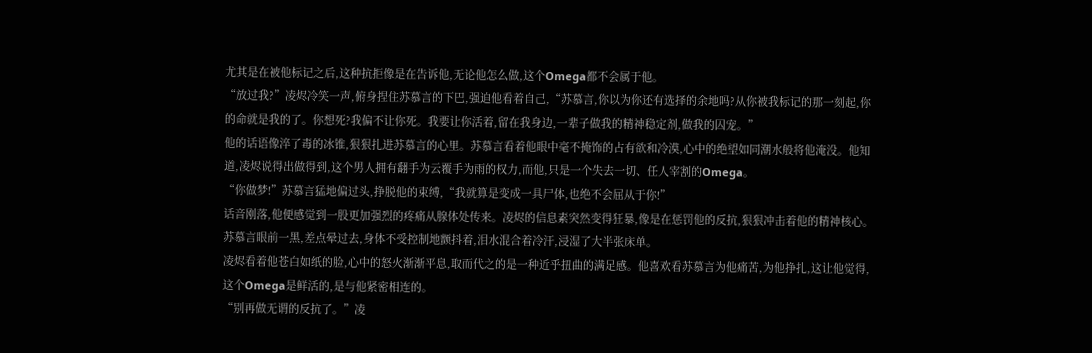尤其是在被他标记之后,这种抗拒像是在告诉他,无论他怎么做,这个Omega都不会属于他。
“放过我?”凌烬冷笑一声,俯身捏住苏慕言的下巴,强迫他看着自己,“苏慕言,你以为你还有选择的余地吗?从你被我标记的那一刻起,你的命就是我的了。你想死?我偏不让你死。我要让你活着,留在我身边,一辈子做我的精神稳定剂,做我的囚宠。”
他的话语像淬了毒的冰锥,狠狠扎进苏慕言的心里。苏慕言看着他眼中毫不掩饰的占有欲和冷漠,心中的绝望如同潮水般将他淹没。他知道,凌烬说得出做得到,这个男人拥有翻手为云覆手为雨的权力,而他,只是一个失去一切、任人宰割的Omega。
“你做梦!”苏慕言猛地偏过头,挣脱他的束缚,“我就算是变成一具尸体,也绝不会屈从于你!”
话音刚落,他便感觉到一股更加强烈的疼痛从腺体处传来。凌烬的信息素突然变得狂暴,像是在惩罚他的反抗,狠狠冲击着他的精神核心。苏慕言眼前一黑,差点晕过去,身体不受控制地颤抖着,泪水混合着冷汗,浸湿了大半张床单。
凌烬看着他苍白如纸的脸,心中的怒火渐渐平息,取而代之的是一种近乎扭曲的满足感。他喜欢看苏慕言为他痛苦,为他挣扎,这让他觉得,这个Omega是鲜活的,是与他紧密相连的。
“别再做无谓的反抗了。”凌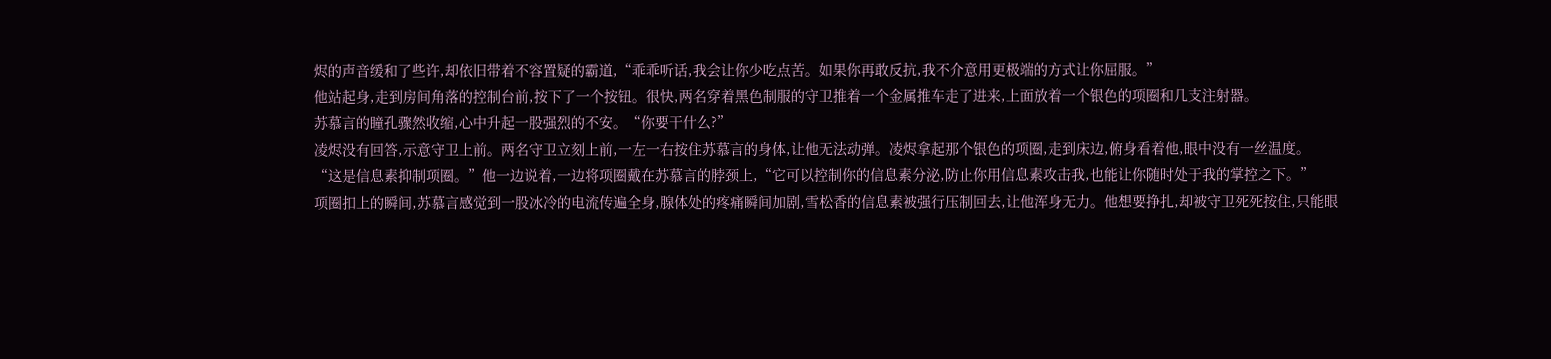烬的声音缓和了些许,却依旧带着不容置疑的霸道,“乖乖听话,我会让你少吃点苦。如果你再敢反抗,我不介意用更极端的方式让你屈服。”
他站起身,走到房间角落的控制台前,按下了一个按钮。很快,两名穿着黑色制服的守卫推着一个金属推车走了进来,上面放着一个银色的项圈和几支注射器。
苏慕言的瞳孔骤然收缩,心中升起一股强烈的不安。“你要干什么?”
凌烬没有回答,示意守卫上前。两名守卫立刻上前,一左一右按住苏慕言的身体,让他无法动弹。凌烬拿起那个银色的项圈,走到床边,俯身看着他,眼中没有一丝温度。
“这是信息素抑制项圈。”他一边说着,一边将项圈戴在苏慕言的脖颈上,“它可以控制你的信息素分泌,防止你用信息素攻击我,也能让你随时处于我的掌控之下。”
项圈扣上的瞬间,苏慕言感觉到一股冰冷的电流传遍全身,腺体处的疼痛瞬间加剧,雪松香的信息素被强行压制回去,让他浑身无力。他想要挣扎,却被守卫死死按住,只能眼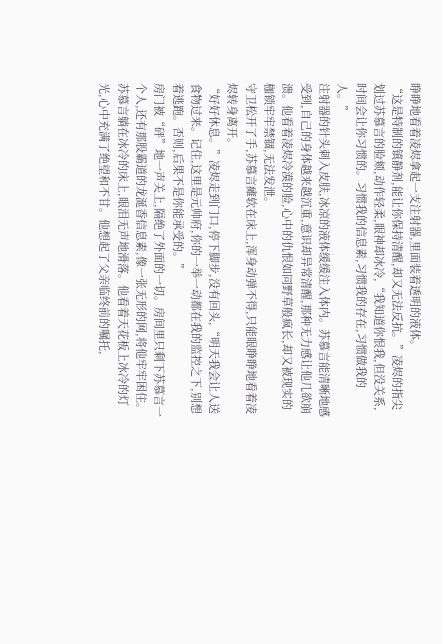睁睁地看着凌烬拿起一支注射器,里面装着透明的液体。
“这是特制的镇静剂,能让你保持清醒,却又无法反抗。”凌烬的指尖划过苏慕言的脸颊,动作轻柔,眼神却冰冷,“我知道你恨我,但没关系,时间会让你习惯的。习惯我的信息素,习惯我的存在,习惯做我的人。”
注射器的针头刺入皮肤,冰凉的液体缓缓注入体内。苏慕言能清晰地感受到,自己的身体越来越沉重,意识却异常清醒,那种无力感让他几欲崩溃。他看着凌烬冷漠的脸,心中的仇恨如同野草般疯长,却又被现实的枷锁牢牢禁锢,无法发泄。
守卫松开了手,苏慕言瘫软在床上,浑身动弹不得,只能眼睁睁地看着凌烬转身离开。
“好好休息。”凌烬走到门口,停下脚步,没有回头,“明天我会让人送食物过来。记住,这里是元帅府,你的一举一动都在我的监控之下,别想着逃跑。否则,后果不是你能承受的。”
房门被“砰”地一声关上,隔绝了外面的一切。房间里只剩下苏慕言一个人,还有那股霸道的龙涎香信息素,像一张无形的网,将他牢牢困住。
苏慕言躺在冰冷的床上,眼泪无声地滑落。他看着天花板上冰冷的灯光,心中充满了绝望和不甘。他想起了父亲临终前的嘱托,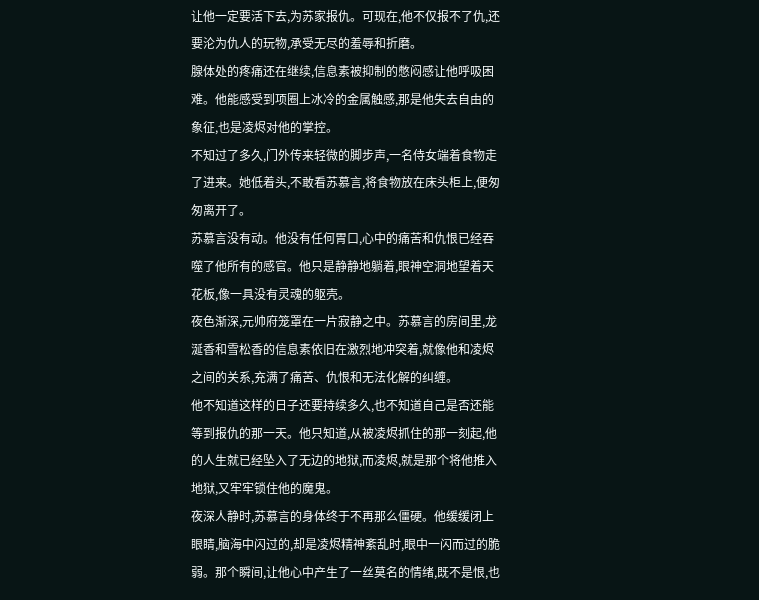让他一定要活下去,为苏家报仇。可现在,他不仅报不了仇,还要沦为仇人的玩物,承受无尽的羞辱和折磨。
腺体处的疼痛还在继续,信息素被抑制的憋闷感让他呼吸困难。他能感受到项圈上冰冷的金属触感,那是他失去自由的象征,也是凌烬对他的掌控。
不知过了多久,门外传来轻微的脚步声,一名侍女端着食物走了进来。她低着头,不敢看苏慕言,将食物放在床头柜上,便匆匆离开了。
苏慕言没有动。他没有任何胃口,心中的痛苦和仇恨已经吞噬了他所有的感官。他只是静静地躺着,眼神空洞地望着天花板,像一具没有灵魂的躯壳。
夜色渐深,元帅府笼罩在一片寂静之中。苏慕言的房间里,龙涎香和雪松香的信息素依旧在激烈地冲突着,就像他和凌烬之间的关系,充满了痛苦、仇恨和无法化解的纠缠。
他不知道这样的日子还要持续多久,也不知道自己是否还能等到报仇的那一天。他只知道,从被凌烬抓住的那一刻起,他的人生就已经坠入了无边的地狱,而凌烬,就是那个将他推入地狱,又牢牢锁住他的魔鬼。
夜深人静时,苏慕言的身体终于不再那么僵硬。他缓缓闭上眼睛,脑海中闪过的,却是凌烬精神紊乱时,眼中一闪而过的脆弱。那个瞬间,让他心中产生了一丝莫名的情绪,既不是恨,也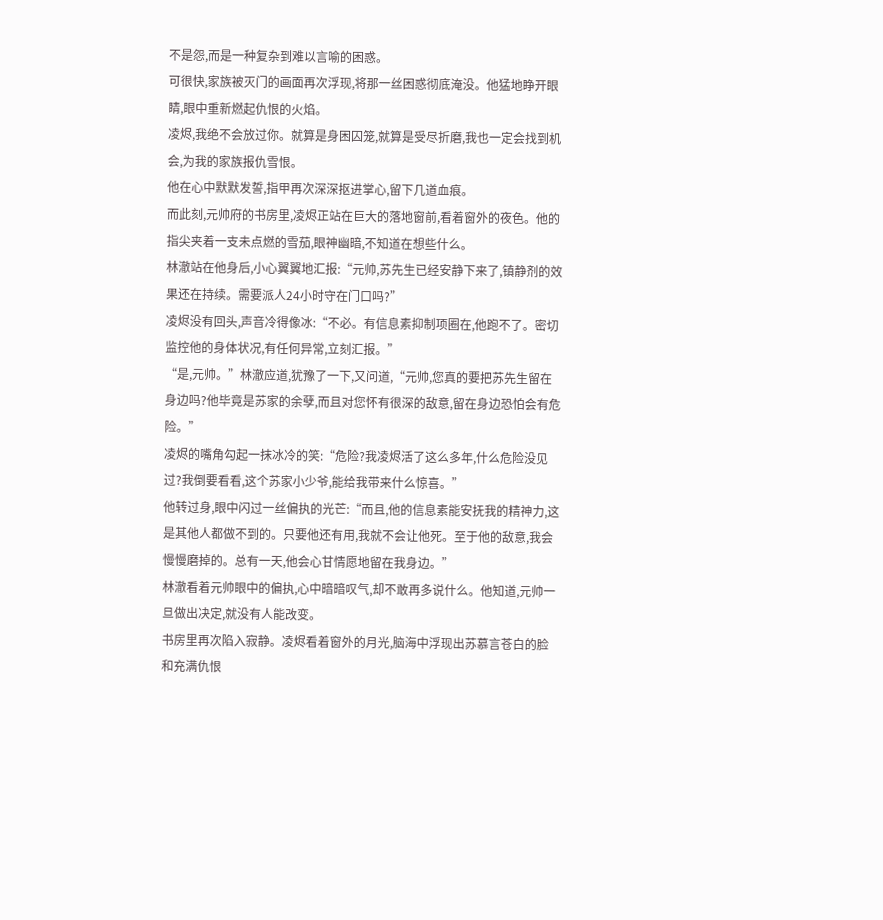不是怨,而是一种复杂到难以言喻的困惑。
可很快,家族被灭门的画面再次浮现,将那一丝困惑彻底淹没。他猛地睁开眼睛,眼中重新燃起仇恨的火焰。
凌烬,我绝不会放过你。就算是身困囚笼,就算是受尽折磨,我也一定会找到机会,为我的家族报仇雪恨。
他在心中默默发誓,指甲再次深深抠进掌心,留下几道血痕。
而此刻,元帅府的书房里,凌烬正站在巨大的落地窗前,看着窗外的夜色。他的指尖夹着一支未点燃的雪茄,眼神幽暗,不知道在想些什么。
林澈站在他身后,小心翼翼地汇报:“元帅,苏先生已经安静下来了,镇静剂的效果还在持续。需要派人24小时守在门口吗?”
凌烬没有回头,声音冷得像冰:“不必。有信息素抑制项圈在,他跑不了。密切监控他的身体状况,有任何异常,立刻汇报。”
“是,元帅。”林澈应道,犹豫了一下,又问道,“元帅,您真的要把苏先生留在身边吗?他毕竟是苏家的余孽,而且对您怀有很深的敌意,留在身边恐怕会有危险。”
凌烬的嘴角勾起一抹冰冷的笑:“危险?我凌烬活了这么多年,什么危险没见过?我倒要看看,这个苏家小少爷,能给我带来什么惊喜。”
他转过身,眼中闪过一丝偏执的光芒:“而且,他的信息素能安抚我的精神力,这是其他人都做不到的。只要他还有用,我就不会让他死。至于他的敌意,我会慢慢磨掉的。总有一天,他会心甘情愿地留在我身边。”
林澈看着元帅眼中的偏执,心中暗暗叹气,却不敢再多说什么。他知道,元帅一旦做出决定,就没有人能改变。
书房里再次陷入寂静。凌烬看着窗外的月光,脑海中浮现出苏慕言苍白的脸和充满仇恨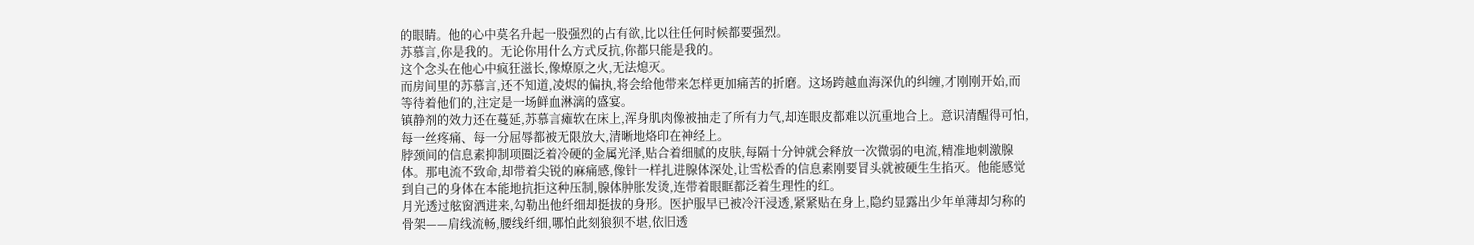的眼睛。他的心中莫名升起一股强烈的占有欲,比以往任何时候都要强烈。
苏慕言,你是我的。无论你用什么方式反抗,你都只能是我的。
这个念头在他心中疯狂滋长,像燎原之火,无法熄灭。
而房间里的苏慕言,还不知道,凌烬的偏执,将会给他带来怎样更加痛苦的折磨。这场跨越血海深仇的纠缠,才刚刚开始,而等待着他们的,注定是一场鲜血淋漓的盛宴。
镇静剂的效力还在蔓延,苏慕言瘫软在床上,浑身肌肉像被抽走了所有力气,却连眼皮都难以沉重地合上。意识清醒得可怕,每一丝疼痛、每一分屈辱都被无限放大,清晰地烙印在神经上。
脖颈间的信息素抑制项圈泛着冷硬的金属光泽,贴合着细腻的皮肤,每隔十分钟就会释放一次微弱的电流,精准地刺激腺体。那电流不致命,却带着尖锐的麻痛感,像针一样扎进腺体深处,让雪松香的信息素刚要冒头就被硬生生掐灭。他能感觉到自己的身体在本能地抗拒这种压制,腺体肿胀发烫,连带着眼眶都泛着生理性的红。
月光透过舷窗洒进来,勾勒出他纤细却挺拔的身形。医护服早已被冷汗浸透,紧紧贴在身上,隐约显露出少年单薄却匀称的骨架——肩线流畅,腰线纤细,哪怕此刻狼狈不堪,依旧透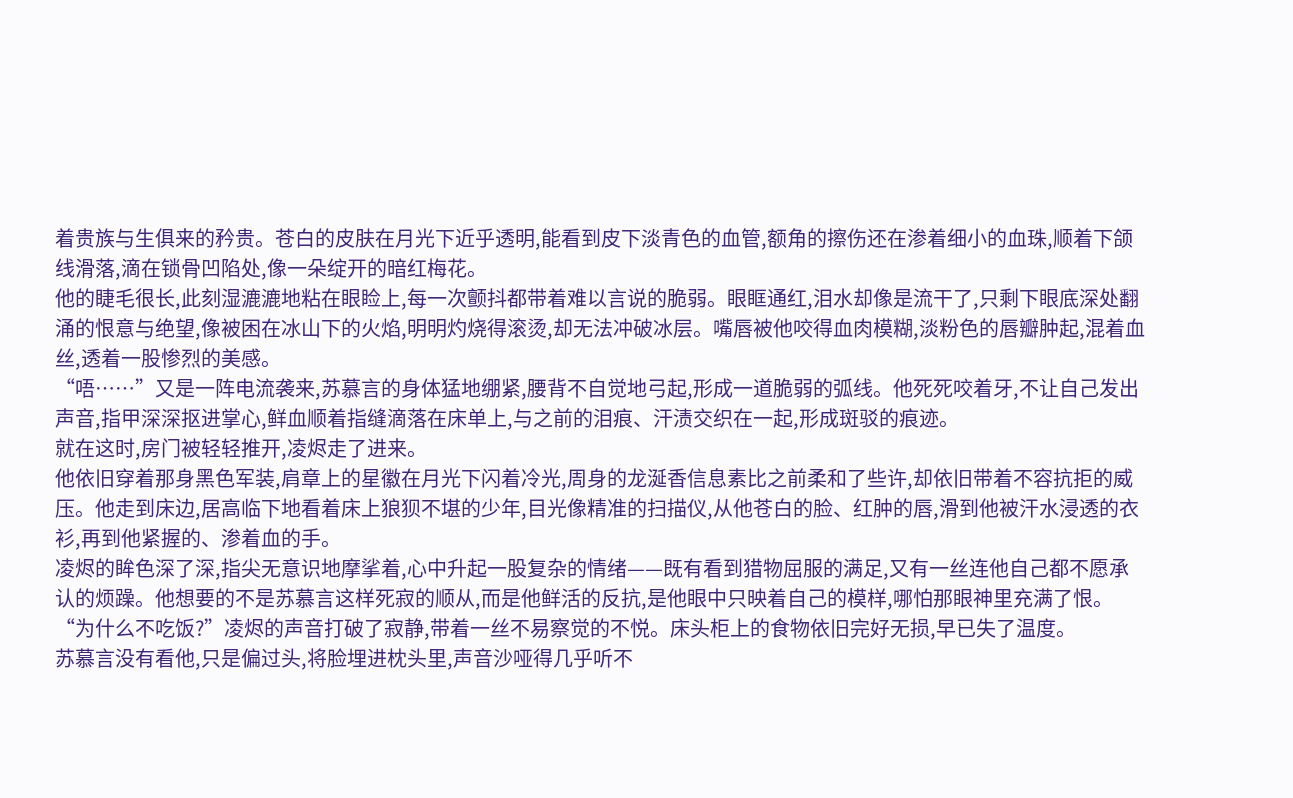着贵族与生俱来的矜贵。苍白的皮肤在月光下近乎透明,能看到皮下淡青色的血管,额角的擦伤还在渗着细小的血珠,顺着下颌线滑落,滴在锁骨凹陷处,像一朵绽开的暗红梅花。
他的睫毛很长,此刻湿漉漉地粘在眼睑上,每一次颤抖都带着难以言说的脆弱。眼眶通红,泪水却像是流干了,只剩下眼底深处翻涌的恨意与绝望,像被困在冰山下的火焰,明明灼烧得滚烫,却无法冲破冰层。嘴唇被他咬得血肉模糊,淡粉色的唇瓣肿起,混着血丝,透着一股惨烈的美感。
“唔……”又是一阵电流袭来,苏慕言的身体猛地绷紧,腰背不自觉地弓起,形成一道脆弱的弧线。他死死咬着牙,不让自己发出声音,指甲深深抠进掌心,鲜血顺着指缝滴落在床单上,与之前的泪痕、汗渍交织在一起,形成斑驳的痕迹。
就在这时,房门被轻轻推开,凌烬走了进来。
他依旧穿着那身黑色军装,肩章上的星徽在月光下闪着冷光,周身的龙涎香信息素比之前柔和了些许,却依旧带着不容抗拒的威压。他走到床边,居高临下地看着床上狼狈不堪的少年,目光像精准的扫描仪,从他苍白的脸、红肿的唇,滑到他被汗水浸透的衣衫,再到他紧握的、渗着血的手。
凌烬的眸色深了深,指尖无意识地摩挲着,心中升起一股复杂的情绪——既有看到猎物屈服的满足,又有一丝连他自己都不愿承认的烦躁。他想要的不是苏慕言这样死寂的顺从,而是他鲜活的反抗,是他眼中只映着自己的模样,哪怕那眼神里充满了恨。
“为什么不吃饭?”凌烬的声音打破了寂静,带着一丝不易察觉的不悦。床头柜上的食物依旧完好无损,早已失了温度。
苏慕言没有看他,只是偏过头,将脸埋进枕头里,声音沙哑得几乎听不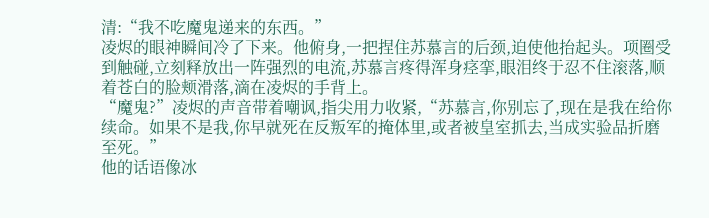清:“我不吃魔鬼递来的东西。”
凌烬的眼神瞬间冷了下来。他俯身,一把捏住苏慕言的后颈,迫使他抬起头。项圈受到触碰,立刻释放出一阵强烈的电流,苏慕言疼得浑身痉挛,眼泪终于忍不住滚落,顺着苍白的脸颊滑落,滴在凌烬的手背上。
“魔鬼?”凌烬的声音带着嘲讽,指尖用力收紧,“苏慕言,你别忘了,现在是我在给你续命。如果不是我,你早就死在反叛军的掩体里,或者被皇室抓去,当成实验品折磨至死。”
他的话语像冰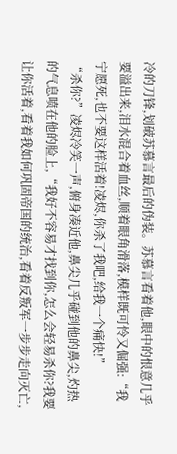冷的刀锋,划破苏慕言最后的伪装。苏慕言看着他,眼中的恨意几乎要溢出来,泪水混合着血丝,顺着眼角滑落,模样既可怜又倔强:“我宁愿死,也不要这样活着!凌烬,你杀了我吧,给我一个痛快!”
“杀你?”凌烬冷笑一声,俯身凑近他,鼻尖几乎碰到他的鼻尖,灼热的气息喷在他的脸上,“我好不容易才找到你,怎么会轻易杀你?我要让你活着,看着我如何巩固帝国的统治,看着反叛军一步步走向灭亡,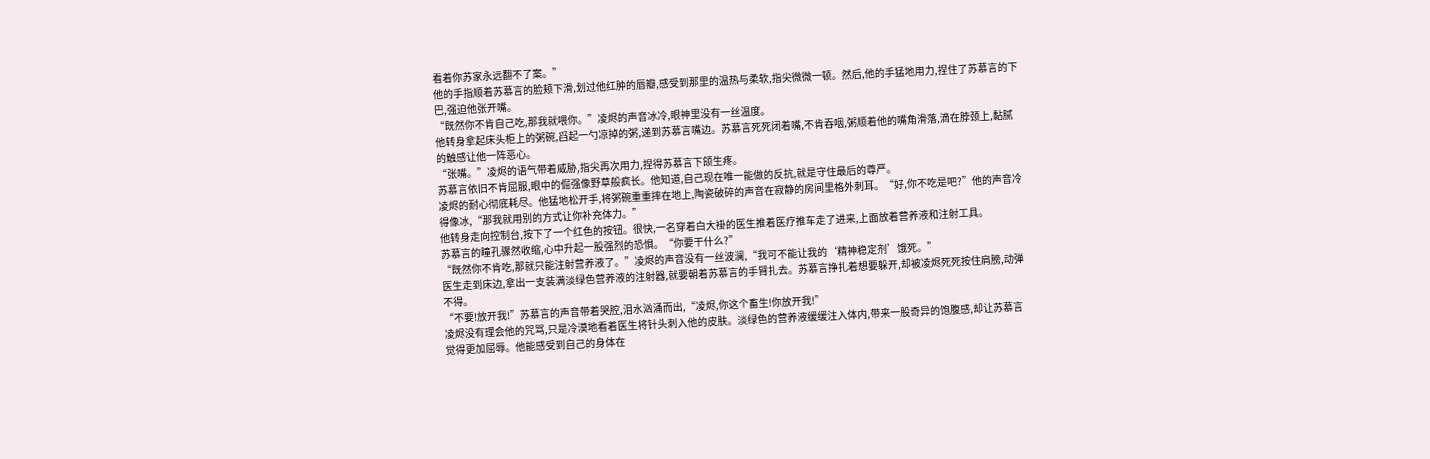看着你苏家永远翻不了案。”
他的手指顺着苏慕言的脸颊下滑,划过他红肿的唇瓣,感受到那里的温热与柔软,指尖微微一顿。然后,他的手猛地用力,捏住了苏慕言的下巴,强迫他张开嘴。
“既然你不肯自己吃,那我就喂你。”凌烬的声音冰冷,眼神里没有一丝温度。
他转身拿起床头柜上的粥碗,舀起一勺凉掉的粥,递到苏慕言嘴边。苏慕言死死闭着嘴,不肯吞咽,粥顺着他的嘴角滑落,滴在脖颈上,黏腻的触感让他一阵恶心。
“张嘴。”凌烬的语气带着威胁,指尖再次用力,捏得苏慕言下颌生疼。
苏慕言依旧不肯屈服,眼中的倔强像野草般疯长。他知道,自己现在唯一能做的反抗,就是守住最后的尊严。
凌烬的耐心彻底耗尽。他猛地松开手,将粥碗重重摔在地上,陶瓷破碎的声音在寂静的房间里格外刺耳。“好,你不吃是吧?”他的声音冷得像冰,“那我就用别的方式让你补充体力。”
他转身走向控制台,按下了一个红色的按钮。很快,一名穿着白大褂的医生推着医疗推车走了进来,上面放着营养液和注射工具。
苏慕言的瞳孔骤然收缩,心中升起一股强烈的恐惧。“你要干什么?”
“既然你不肯吃,那就只能注射营养液了。”凌烬的声音没有一丝波澜,“我可不能让我的‘精神稳定剂’饿死。”
医生走到床边,拿出一支装满淡绿色营养液的注射器,就要朝着苏慕言的手臂扎去。苏慕言挣扎着想要躲开,却被凌烬死死按住肩膀,动弹不得。
“不要!放开我!”苏慕言的声音带着哭腔,泪水汹涌而出,“凌烬,你这个畜生!你放开我!”
凌烬没有理会他的咒骂,只是冷漠地看着医生将针头刺入他的皮肤。淡绿色的营养液缓缓注入体内,带来一股奇异的饱腹感,却让苏慕言觉得更加屈辱。他能感受到自己的身体在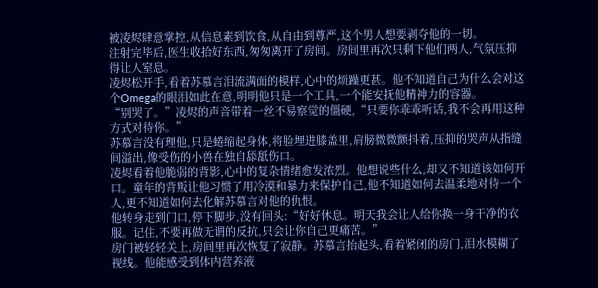被凌烬肆意掌控,从信息素到饮食,从自由到尊严,这个男人想要剥夺他的一切。
注射完毕后,医生收拾好东西,匆匆离开了房间。房间里再次只剩下他们两人,气氛压抑得让人窒息。
凌烬松开手,看着苏慕言泪流满面的模样,心中的烦躁更甚。他不知道自己为什么会对这个Omega的眼泪如此在意,明明他只是一个工具,一个能安抚他精神力的容器。
“别哭了。”凌烬的声音带着一丝不易察觉的僵硬,“只要你乖乖听话,我不会再用这种方式对待你。”
苏慕言没有理他,只是蜷缩起身体,将脸埋进膝盖里,肩膀微微颤抖着,压抑的哭声从指缝间溢出,像受伤的小兽在独自舔舐伤口。
凌烬看着他脆弱的背影,心中的复杂情绪愈发浓烈。他想说些什么,却又不知道该如何开口。童年的背叛让他习惯了用冷漠和暴力来保护自己,他不知道如何去温柔地对待一个人,更不知道如何去化解苏慕言对他的仇恨。
他转身走到门口,停下脚步,没有回头:“好好休息。明天我会让人给你换一身干净的衣服。记住,不要再做无谓的反抗,只会让你自己更痛苦。”
房门被轻轻关上,房间里再次恢复了寂静。苏慕言抬起头,看着紧闭的房门,泪水模糊了视线。他能感受到体内营养液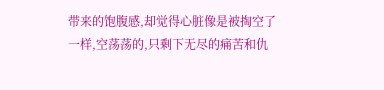带来的饱腹感,却觉得心脏像是被掏空了一样,空荡荡的,只剩下无尽的痛苦和仇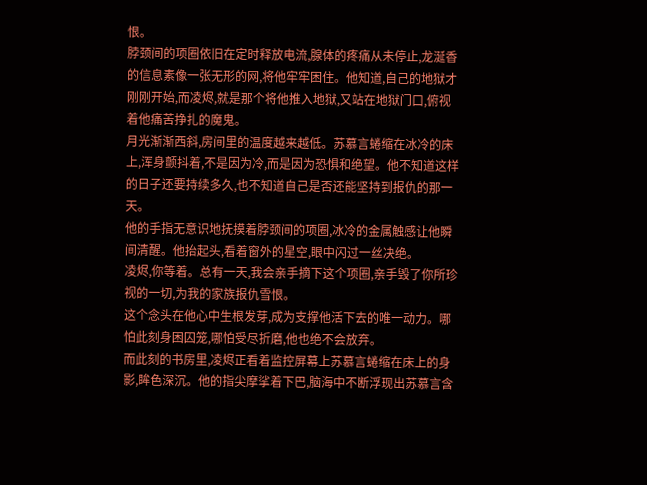恨。
脖颈间的项圈依旧在定时释放电流,腺体的疼痛从未停止,龙涎香的信息素像一张无形的网,将他牢牢困住。他知道,自己的地狱才刚刚开始,而凌烬,就是那个将他推入地狱,又站在地狱门口,俯视着他痛苦挣扎的魔鬼。
月光渐渐西斜,房间里的温度越来越低。苏慕言蜷缩在冰冷的床上,浑身颤抖着,不是因为冷,而是因为恐惧和绝望。他不知道这样的日子还要持续多久,也不知道自己是否还能坚持到报仇的那一天。
他的手指无意识地抚摸着脖颈间的项圈,冰冷的金属触感让他瞬间清醒。他抬起头,看着窗外的星空,眼中闪过一丝决绝。
凌烬,你等着。总有一天,我会亲手摘下这个项圈,亲手毁了你所珍视的一切,为我的家族报仇雪恨。
这个念头在他心中生根发芽,成为支撑他活下去的唯一动力。哪怕此刻身困囚笼,哪怕受尽折磨,他也绝不会放弃。
而此刻的书房里,凌烬正看着监控屏幕上苏慕言蜷缩在床上的身影,眸色深沉。他的指尖摩挲着下巴,脑海中不断浮现出苏慕言含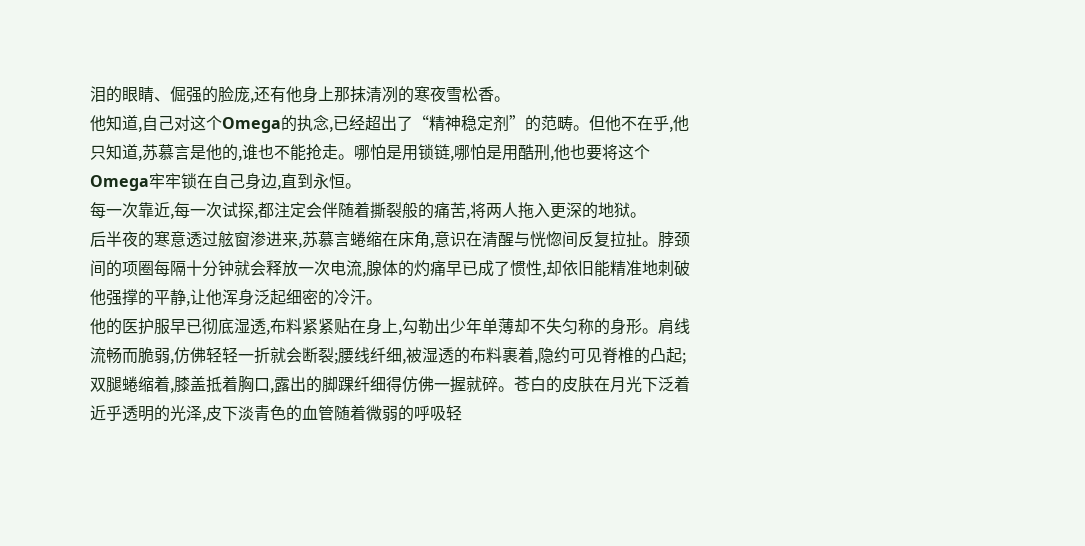泪的眼睛、倔强的脸庞,还有他身上那抹清冽的寒夜雪松香。
他知道,自己对这个Omega的执念,已经超出了“精神稳定剂”的范畴。但他不在乎,他只知道,苏慕言是他的,谁也不能抢走。哪怕是用锁链,哪怕是用酷刑,他也要将这个Omega牢牢锁在自己身边,直到永恒。
每一次靠近,每一次试探,都注定会伴随着撕裂般的痛苦,将两人拖入更深的地狱。
后半夜的寒意透过舷窗渗进来,苏慕言蜷缩在床角,意识在清醒与恍惚间反复拉扯。脖颈间的项圈每隔十分钟就会释放一次电流,腺体的灼痛早已成了惯性,却依旧能精准地刺破他强撑的平静,让他浑身泛起细密的冷汗。
他的医护服早已彻底湿透,布料紧紧贴在身上,勾勒出少年单薄却不失匀称的身形。肩线流畅而脆弱,仿佛轻轻一折就会断裂;腰线纤细,被湿透的布料裹着,隐约可见脊椎的凸起;双腿蜷缩着,膝盖抵着胸口,露出的脚踝纤细得仿佛一握就碎。苍白的皮肤在月光下泛着近乎透明的光泽,皮下淡青色的血管随着微弱的呼吸轻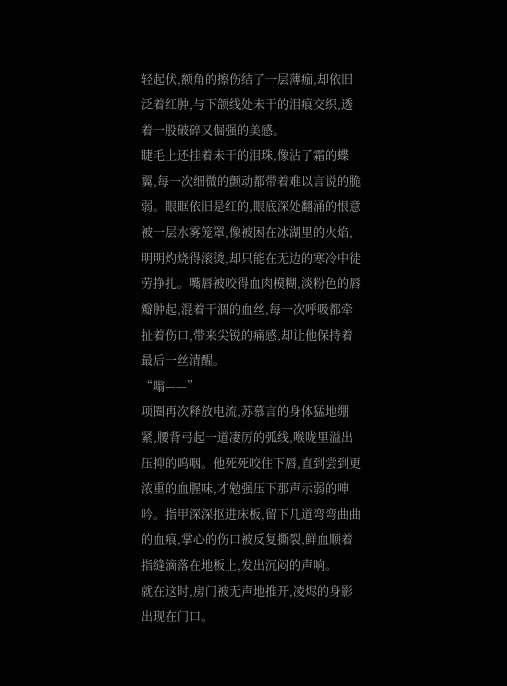轻起伏,额角的擦伤结了一层薄痂,却依旧泛着红肿,与下颌线处未干的泪痕交织,透着一股破碎又倔强的美感。
睫毛上还挂着未干的泪珠,像沾了霜的蝶翼,每一次细微的颤动都带着难以言说的脆弱。眼眶依旧是红的,眼底深处翻涌的恨意被一层水雾笼罩,像被困在冰湖里的火焰,明明灼烧得滚烫,却只能在无边的寒冷中徒劳挣扎。嘴唇被咬得血肉模糊,淡粉色的唇瓣肿起,混着干涸的血丝,每一次呼吸都牵扯着伤口,带来尖锐的痛感,却让他保持着最后一丝清醒。
“嗡——”
项圈再次释放电流,苏慕言的身体猛地绷紧,腰背弓起一道凄厉的弧线,喉咙里溢出压抑的呜咽。他死死咬住下唇,直到尝到更浓重的血腥味,才勉强压下那声示弱的呻吟。指甲深深抠进床板,留下几道弯弯曲曲的血痕,掌心的伤口被反复撕裂,鲜血顺着指缝滴落在地板上,发出沉闷的声响。
就在这时,房门被无声地推开,凌烬的身影出现在门口。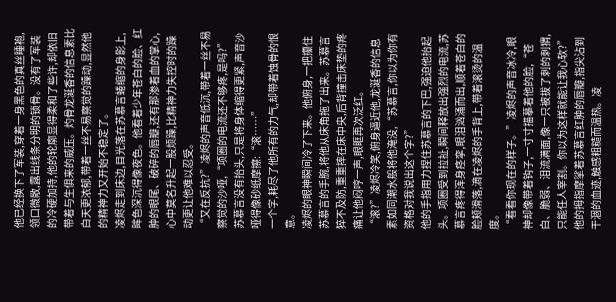他已经换下了军装,穿着一身黑色的真丝睡袍,领口微敞,露出线条分明的锁骨。没有了军装的冷硬加持,他的轮廓显得柔和了些许,却依旧带着与生俱来的威压。灼骨龙涎香的信息素比白天更浓郁,带着一丝不易察觉的躁动,显然他的精神力又开始不稳定了。
凌烬走到床边,目光落在苏慕言蜷缩的身影上,眸色深沉得像夜色。他看着少年苍白的脸、红肿的眼尾、破碎的唇瓣,还有那渗着血的掌心,心中莫名升起一股烦躁,比精神力失控时的躁动更让他难以忍受。
“又在反抗?”凌烬的声音低沉,带着一丝不易察觉的沙哑,“项圈的电流还不够疼,是吗?”
苏慕言没有抬头,只是将身体缩得更紧,声音沙哑得像砂纸摩擦:“滚……”
一个字,耗尽了他所有的力气,却带着蚀骨的恨意。
凌烬的眼神瞬间冷了下来。他俯身,一把攥住苏慕言的手腕,将他从床角拖了出来。苏慕言猝不及防,重重摔在床中央,后背撞击床垫的疼痛让他闷哼一声,眼眶再次泛红。
“滚?”凌烬冷笑,俯身逼近他,龙涎香的信息素如同潮水般将他淹没,“苏慕言,你以为你有资格对我说出这个字?”
他的手指用力捏住苏慕言的下巴,强迫他抬起头。项圈受到拉扯,瞬间释放出强烈的电流,苏慕言疼得浑身痉挛,眼泪汹涌而出,顺着苍白的脸颊滑落,滴在凌烬的手背上,带着滚烫的温度。
“看看你现在的样子。”凌烬的声音冰冷,眼神却像带着钩子,一寸寸描摹着他的脸,“苍白、脆弱、泪流满面,像一只被拔了刺的刺猬,只能任人宰割。你以为这样就能让我心软?”
他的拇指摩挲着苏慕言红肿的唇瓣,指尖沾到干涸的血迹,触感粗糙而温热。凌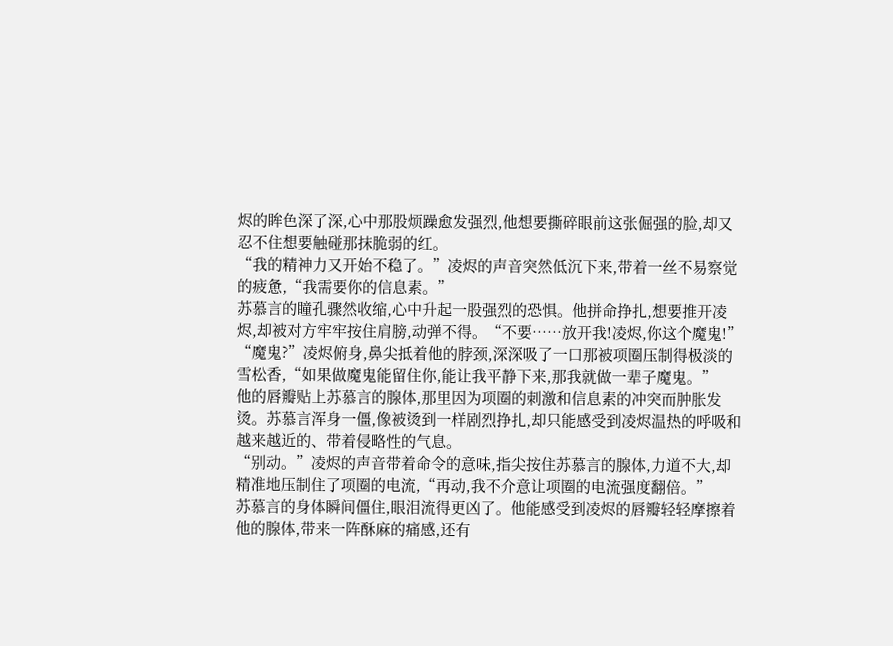烬的眸色深了深,心中那股烦躁愈发强烈,他想要撕碎眼前这张倔强的脸,却又忍不住想要触碰那抹脆弱的红。
“我的精神力又开始不稳了。”凌烬的声音突然低沉下来,带着一丝不易察觉的疲惫,“我需要你的信息素。”
苏慕言的瞳孔骤然收缩,心中升起一股强烈的恐惧。他拼命挣扎,想要推开凌烬,却被对方牢牢按住肩膀,动弹不得。“不要……放开我!凌烬,你这个魔鬼!”
“魔鬼?”凌烬俯身,鼻尖抵着他的脖颈,深深吸了一口那被项圈压制得极淡的雪松香,“如果做魔鬼能留住你,能让我平静下来,那我就做一辈子魔鬼。”
他的唇瓣贴上苏慕言的腺体,那里因为项圈的刺激和信息素的冲突而肿胀发烫。苏慕言浑身一僵,像被烫到一样剧烈挣扎,却只能感受到凌烬温热的呼吸和越来越近的、带着侵略性的气息。
“别动。”凌烬的声音带着命令的意味,指尖按住苏慕言的腺体,力道不大,却精准地压制住了项圈的电流,“再动,我不介意让项圈的电流强度翻倍。”
苏慕言的身体瞬间僵住,眼泪流得更凶了。他能感受到凌烬的唇瓣轻轻摩擦着他的腺体,带来一阵酥麻的痛感,还有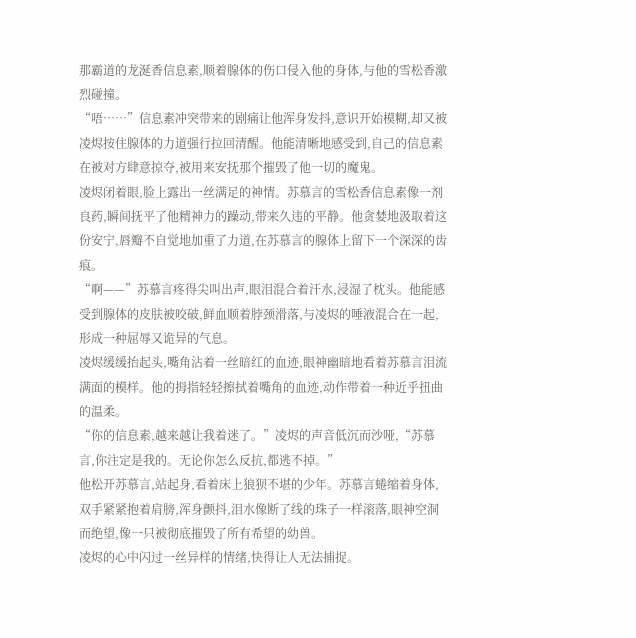那霸道的龙涎香信息素,顺着腺体的伤口侵入他的身体,与他的雪松香激烈碰撞。
“唔……”信息素冲突带来的剧痛让他浑身发抖,意识开始模糊,却又被凌烬按住腺体的力道强行拉回清醒。他能清晰地感受到,自己的信息素在被对方肆意掠夺,被用来安抚那个摧毁了他一切的魔鬼。
凌烬闭着眼,脸上露出一丝满足的神情。苏慕言的雪松香信息素像一剂良药,瞬间抚平了他精神力的躁动,带来久违的平静。他贪婪地汲取着这份安宁,唇瓣不自觉地加重了力道,在苏慕言的腺体上留下一个深深的齿痕。
“啊——”苏慕言疼得尖叫出声,眼泪混合着汗水,浸湿了枕头。他能感受到腺体的皮肤被咬破,鲜血顺着脖颈滑落,与凌烬的唾液混合在一起,形成一种屈辱又诡异的气息。
凌烬缓缓抬起头,嘴角沾着一丝暗红的血迹,眼神幽暗地看着苏慕言泪流满面的模样。他的拇指轻轻擦拭着嘴角的血迹,动作带着一种近乎扭曲的温柔。
“你的信息素,越来越让我着迷了。”凌烬的声音低沉而沙哑,“苏慕言,你注定是我的。无论你怎么反抗,都逃不掉。”
他松开苏慕言,站起身,看着床上狼狈不堪的少年。苏慕言蜷缩着身体,双手紧紧抱着肩膀,浑身颤抖,泪水像断了线的珠子一样滚落,眼神空洞而绝望,像一只被彻底摧毁了所有希望的幼兽。
凌烬的心中闪过一丝异样的情绪,快得让人无法捕捉。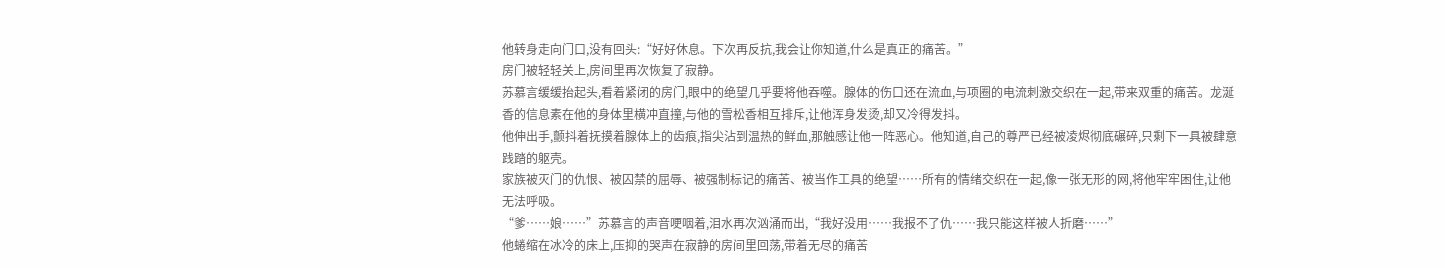他转身走向门口,没有回头:“好好休息。下次再反抗,我会让你知道,什么是真正的痛苦。”
房门被轻轻关上,房间里再次恢复了寂静。
苏慕言缓缓抬起头,看着紧闭的房门,眼中的绝望几乎要将他吞噬。腺体的伤口还在流血,与项圈的电流刺激交织在一起,带来双重的痛苦。龙涎香的信息素在他的身体里横冲直撞,与他的雪松香相互排斥,让他浑身发烫,却又冷得发抖。
他伸出手,颤抖着抚摸着腺体上的齿痕,指尖沾到温热的鲜血,那触感让他一阵恶心。他知道,自己的尊严已经被凌烬彻底碾碎,只剩下一具被肆意践踏的躯壳。
家族被灭门的仇恨、被囚禁的屈辱、被强制标记的痛苦、被当作工具的绝望……所有的情绪交织在一起,像一张无形的网,将他牢牢困住,让他无法呼吸。
“爹……娘……”苏慕言的声音哽咽着,泪水再次汹涌而出,“我好没用……我报不了仇……我只能这样被人折磨……”
他蜷缩在冰冷的床上,压抑的哭声在寂静的房间里回荡,带着无尽的痛苦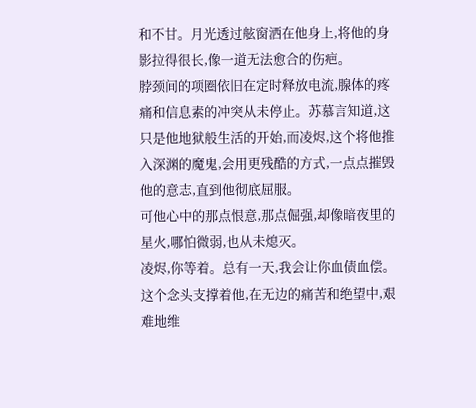和不甘。月光透过舷窗洒在他身上,将他的身影拉得很长,像一道无法愈合的伤疤。
脖颈间的项圈依旧在定时释放电流,腺体的疼痛和信息素的冲突从未停止。苏慕言知道,这只是他地狱般生活的开始,而凌烬,这个将他推入深渊的魔鬼,会用更残酷的方式,一点点摧毁他的意志,直到他彻底屈服。
可他心中的那点恨意,那点倔强,却像暗夜里的星火,哪怕微弱,也从未熄灭。
凌烬,你等着。总有一天,我会让你血债血偿。
这个念头支撑着他,在无边的痛苦和绝望中,艰难地维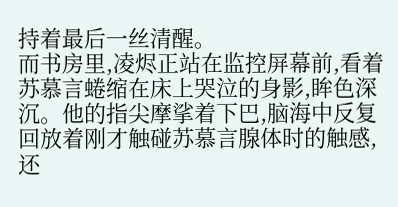持着最后一丝清醒。
而书房里,凌烬正站在监控屏幕前,看着苏慕言蜷缩在床上哭泣的身影,眸色深沉。他的指尖摩挲着下巴,脑海中反复回放着刚才触碰苏慕言腺体时的触感,还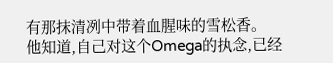有那抹清冽中带着血腥味的雪松香。
他知道,自己对这个Omega的执念,已经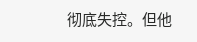彻底失控。但他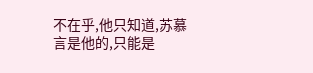不在乎,他只知道,苏慕言是他的,只能是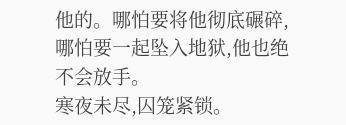他的。哪怕要将他彻底碾碎,哪怕要一起坠入地狱,他也绝不会放手。
寒夜未尽,囚笼紧锁。